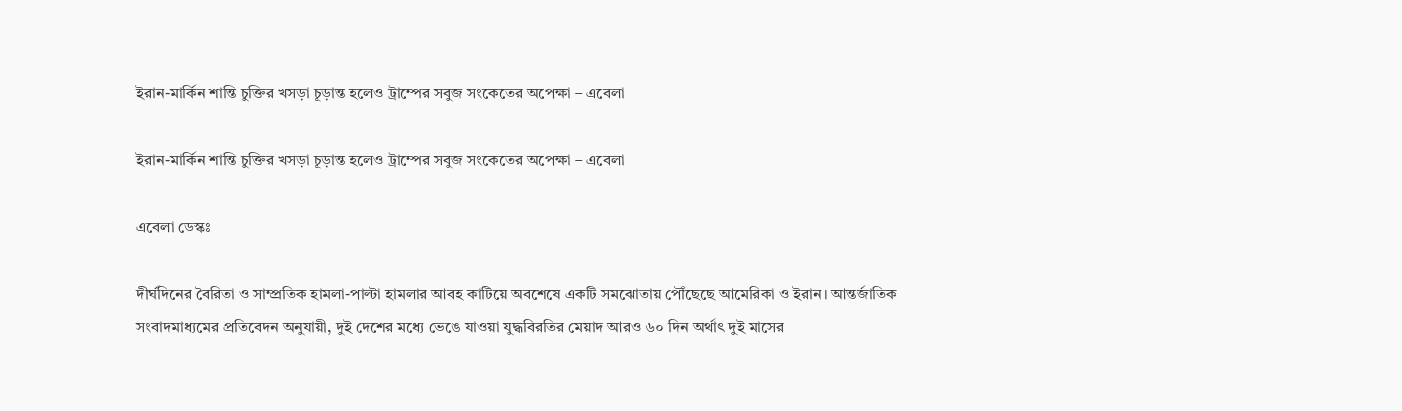ইরান-মার্কিন শান্তি চুক্তির খসড়া চূড়ান্ত হলেও ট্রাম্পের সবুজ সংকেতের অপেক্ষা – এবেলা

ইরান-মার্কিন শান্তি চুক্তির খসড়া চূড়ান্ত হলেও ট্রাম্পের সবুজ সংকেতের অপেক্ষা – এবেলা

এবেলা ডেস্কঃ

দীর্ঘদিনের বৈরিতা ও সাম্প্রতিক হামলা-পাল্টা হামলার আবহ কাটিয়ে অবশেষে একটি সমঝোতায় পৌঁছেছে আমেরিকা ও ইরান। আন্তর্জাতিক সংবাদমাধ্যমের প্রতিবেদন অনুযায়ী, দুই দেশের মধ্যে ভেঙে যাওয়া যুদ্ধবিরতির মেয়াদ আরও ৬০ দিন অর্থাৎ দুই মাসের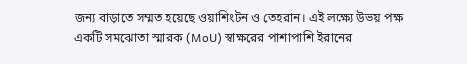জন্য বাড়াতে সম্মত হয়েছে ওয়াশিংটন ও তেহরান। এই লক্ষ্যে উভয় পক্ষ একটি সমঝোতা স্মারক (MoU) স্বাক্ষরের পাশাপাশি ইরানের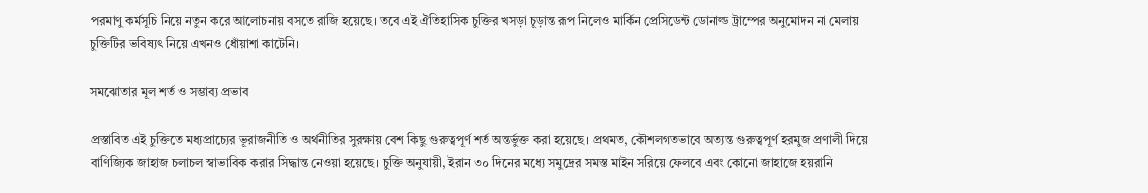পরমাণু কর্মসূচি নিয়ে নতুন করে আলোচনায় বসতে রাজি হয়েছে। তবে এই ঐতিহাসিক চুক্তির খসড়া চূড়ান্ত রূপ নিলেও মার্কিন প্রেসিডেন্ট ডোনাল্ড ট্রাম্পের অনুমোদন না মেলায় চুক্তিটির ভবিষ্যৎ নিয়ে এখনও ধোঁয়াশা কাটেনি।

সমঝোতার মূল শর্ত ও সম্ভাব্য প্রভাব

প্রস্তাবিত এই চুক্তিতে মধ্যপ্রাচ্যের ভূরাজনীতি ও অর্থনীতির সুরক্ষায় বেশ কিছু গুরুত্বপূর্ণ শর্ত অন্তর্ভুক্ত করা হয়েছে। প্রথমত, কৌশলগতভাবে অত্যন্ত গুরুত্বপূর্ণ হরমুজ প্রণালী দিয়ে বাণিজ্যিক জাহাজ চলাচল স্বাভাবিক করার সিদ্ধান্ত নেওয়া হয়েছে। চুক্তি অনুযায়ী, ইরান ৩০ দিনের মধ্যে সমুদ্রের সমস্ত মাইন সরিয়ে ফেলবে এবং কোনো জাহাজে হয়রানি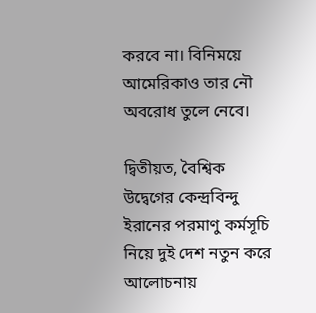করবে না। বিনিময়ে আমেরিকাও তার নৌ অবরোধ তুলে নেবে।

দ্বিতীয়ত, বৈশ্বিক উদ্বেগের কেন্দ্রবিন্দু ইরানের পরমাণু কর্মসূচি নিয়ে দুই দেশ নতুন করে আলোচনায়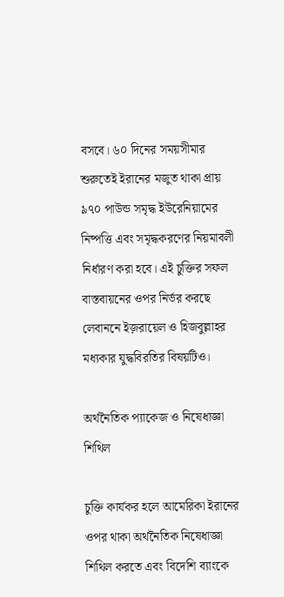বসবে। ৬০ দিনের সময়সীমার শুরুতেই ইরানের মজুত থাকা প্রায় ৯৭০ পাউন্ড সমৃদ্ধ ইউরেনিয়ামের নিষ্পত্তি এবং সমৃদ্ধকরণের নিয়মাবলী নির্ধারণ করা হবে। এই চুক্তির সফল বাস্তবায়নের ওপর নির্ভর করছে লেবাননে ইজ়রায়েল ও হিজবুল্লাহর মধ্যকার যুদ্ধবিরতির বিষয়টিও।

অর্থনৈতিক প্যাকেজ ও নিষেধাজ্ঞা শিথিল

চুক্তি কার্যকর হলে আমেরিকা ইরানের ওপর থাকা অর্থনৈতিক নিষেধাজ্ঞা শিথিল করতে এবং বিদেশি ব্যাংকে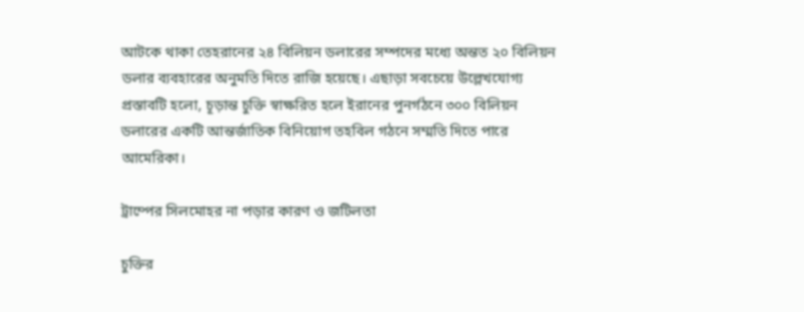আটকে থাকা তেহরানের ২৪ বিলিয়ন ডলারের সম্পদের মধ্যে অন্তত ২০ বিলিয়ন ডলার ব্যবহারের অনুমতি দিতে রাজি হয়েছে। এছাড়া সবচেয়ে উল্লেখযোগ্য প্রস্তাবটি হলো, চূড়ান্ত চুক্তি স্বাক্ষরিত হলে ইরানের পুনর্গঠনে ৩০০ বিলিয়ন ডলারের একটি আন্তর্জাতিক বিনিয়োগ তহবিল গঠনে সম্মতি দিতে পারে আমেরিকা।

ট্রাম্পের সিলমোহর না পড়ার কারণ ও জটিলতা

চুক্তির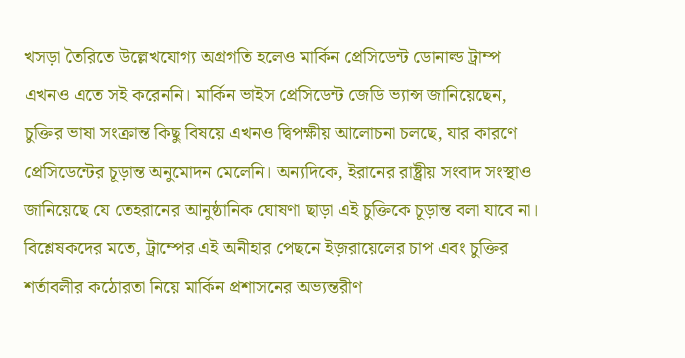খসড়া তৈরিতে উল্লেখযোগ্য অগ্রগতি হলেও মার্কিন প্রেসিডেন্ট ডোনাল্ড ট্রাম্প এখনও এতে সই করেননি। মার্কিন ভাইস প্রেসিডেন্ট জেডি ভ্যান্স জানিয়েছেন, চুক্তির ভাষা সংক্রান্ত কিছু বিষয়ে এখনও দ্বিপক্ষীয় আলোচনা চলছে, যার কারণে প্রেসিডেন্টের চূড়ান্ত অনুমোদন মেলেনি। অন্যদিকে, ইরানের রাষ্ট্রীয় সংবাদ সংস্থাও জানিয়েছে যে তেহরানের আনুষ্ঠানিক ঘোষণা ছাড়া এই চুক্তিকে চূড়ান্ত বলা যাবে না। বিশ্লেষকদের মতে, ট্রাম্পের এই অনীহার পেছনে ইজ়রায়েলের চাপ এবং চুক্তির শর্তাবলীর কঠোরতা নিয়ে মার্কিন প্রশাসনের অভ্যন্তরীণ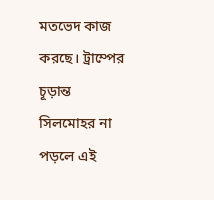মতভেদ কাজ করছে। ট্রাম্পের চূড়ান্ত সিলমোহর না পড়লে এই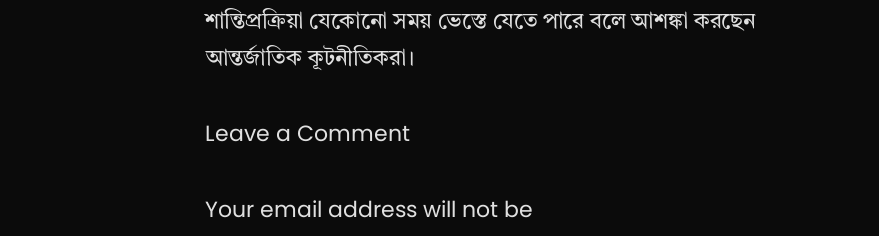শান্তিপ্রক্রিয়া যেকোনো সময় ভেস্তে যেতে পারে বলে আশঙ্কা করছেন আন্তর্জাতিক কূটনীতিকরা।

Leave a Comment

Your email address will not be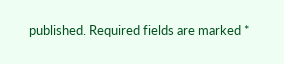published. Required fields are marked *